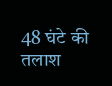48 घंटे की तलाश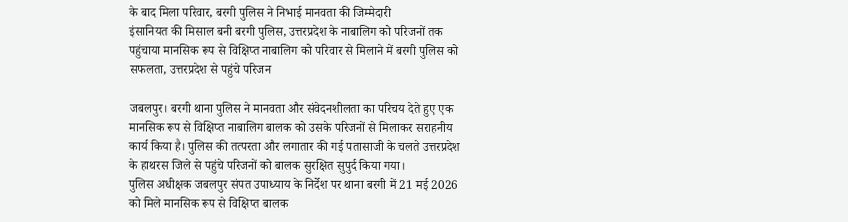के बाद मिला परिवार, बरगी पुलिस ने निभाई मानवता की जिम्मेदारी
इंसानियत की मिसाल बनी बरगी पुलिस, उत्तरप्रदेश के नाबालिग को परिजनों तक पहुंचाया मानसिक रूप से विक्षिप्त नाबालिग को परिवार से मिलाने में बरगी पुलिस को सफलता, उत्तरप्रदेश से पहुंचे परिजन

जबलपुर। बरगी थाना पुलिस ने मानवता और संवेदनशीलता का परिचय देते हुए एक मानसिक रूप से विक्षिप्त नाबालिग बालक को उसके परिजनों से मिलाकर सराहनीय कार्य किया है। पुलिस की तत्परता और लगातार की गई पतासाजी के चलते उत्तरप्रदेश के हाथरस जिले से पहुंचे परिजनों को बालक सुरक्षित सुपुर्द किया गया।
पुलिस अधीक्षक जबलपुर संपत उपाध्याय के निर्देश पर थाना बरगी में 21 मई 2026 को मिले मानसिक रूप से विक्षिप्त बालक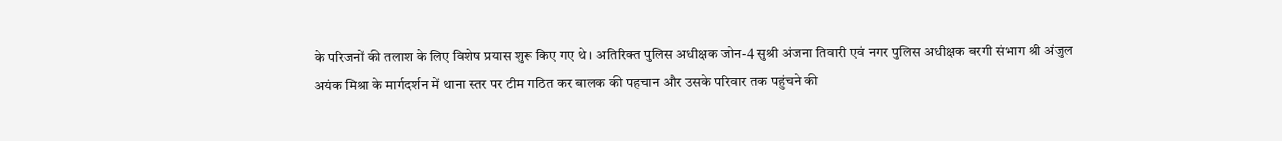के परिजनों की तलाश के लिए विशेष प्रयास शुरू किए गए थे। अतिरिक्त पुलिस अधीक्षक जोन-4 सुश्री अंजना तिवारी एवं नगर पुलिस अधीक्षक बरगी संभाग श्री अंजुल अयंक मिश्रा के मार्गदर्शन में थाना स्तर पर टीम गठित कर बालक की पहचान और उसके परिवार तक पहुंचने की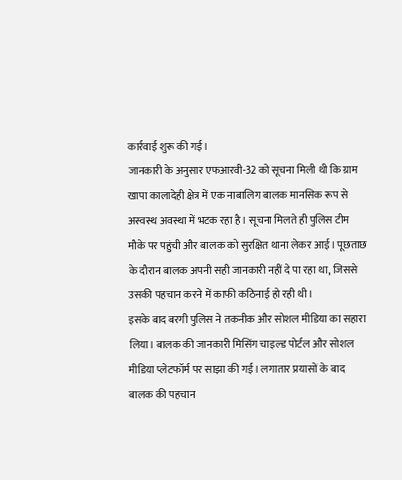कार्रवाई शुरू की गई।
जानकारी के अनुसार एफआरवी-32 को सूचना मिली थी कि ग्राम खापा कालादेही क्षेत्र में एक नाबालिग बालक मानसिक रूप से अस्वस्थ अवस्था में भटक रहा है। सूचना मिलते ही पुलिस टीम मौके पर पहुंची और बालक को सुरक्षित थाना लेकर आई। पूछताछ के दौरान बालक अपनी सही जानकारी नहीं दे पा रहा था, जिससे उसकी पहचान करने में काफी कठिनाई हो रही थी।
इसके बाद बरगी पुलिस ने तकनीक और सोशल मीडिया का सहारा लिया। बालक की जानकारी मिसिंग चाइल्ड पोर्टल और सोशल मीडिया प्लेटफॉर्म पर साझा की गई। लगातार प्रयासों के बाद बालक की पहचान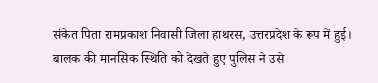संकेत पिता रामप्रकाश निवासी जिला हाथरस, उत्तरप्रदेश के रूप में हुई।
बालक की मानसिक स्थिति को देखते हुए पुलिस ने उसे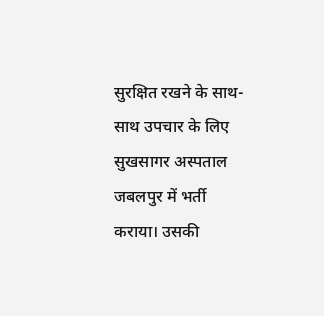सुरक्षित रखने के साथ-साथ उपचार के लिए सुखसागर अस्पताल जबलपुर में भर्ती कराया। उसकी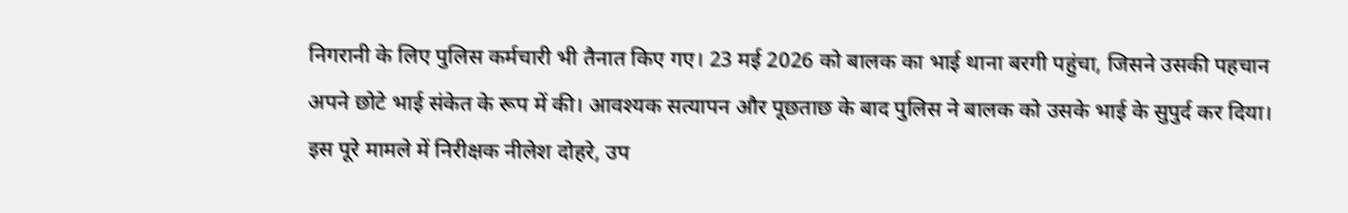निगरानी के लिए पुलिस कर्मचारी भी तैनात किए गए। 23 मई 2026 को बालक का भाई थाना बरगी पहुंचा, जिसने उसकी पहचान अपने छोटे भाई संकेत के रूप में की। आवश्यक सत्यापन और पूछताछ के बाद पुलिस ने बालक को उसके भाई के सुपुर्द कर दिया।
इस पूरे मामले में निरीक्षक नीलेश दोहरे, उप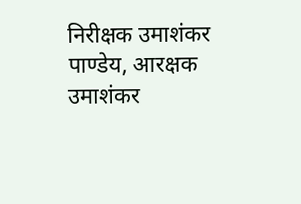निरीक्षक उमाशंकर पाण्डेय, आरक्षक उमाशंकर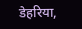डेहरिया,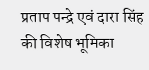प्रताप पन्द्रे एवं दारा सिंह की विशेष भूमिका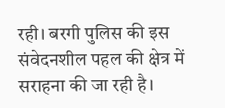रही। बरगी पुलिस की इस संवेदनशील पहल की क्षेत्र में सराहना की जा रही है।